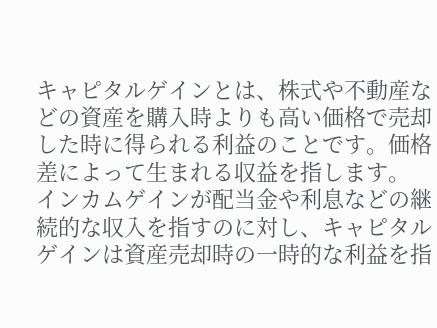キャピタルゲインとは、株式や不動産などの資産を購入時よりも高い価格で売却した時に得られる利益のことです。価格差によって生まれる収益を指します。
インカムゲインが配当金や利息などの継続的な収入を指すのに対し、キャピタルゲインは資産売却時の一時的な利益を指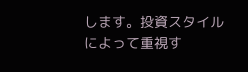します。投資スタイルによって重視す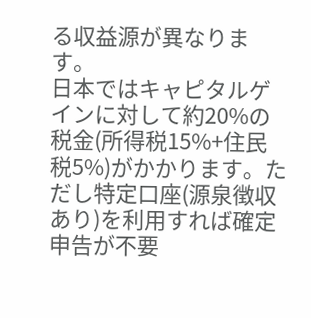る収益源が異なります。
日本ではキャピタルゲインに対して約20%の税金(所得税15%+住民税5%)がかかります。ただし特定口座(源泉徴収あり)を利用すれば確定申告が不要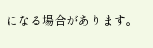になる場合があります。